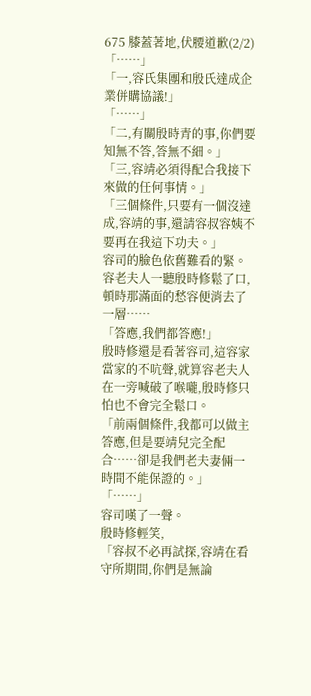675 膝蓋著地,伏腰道歉(2/2)
「……」
「一,容氏集團和殷氏達成企業併購協議!」
「……」
「二,有關殷時青的事,你們要知無不答,答無不細。」
「三,容靖必須得配合我接下來做的任何事情。」
「三個條件,只要有一個沒達成,容靖的事,還請容叔容姨不要再在我這下功夫。」
容司的臉色依舊難看的緊。
容老夫人一聽殷時修鬆了口,頓時那滿面的愁容便消去了一層……
「答應,我們都答應!」
殷時修還是看著容司,這容家當家的不吭聲,就算容老夫人在一旁喊破了喉嚨,殷時修只怕也不會完全鬆口。
「前兩個條件,我都可以做主答應,但是要靖兒完全配合……卻是我們老夫妻倆一時間不能保證的。」
「……」
容司嘆了一聲。
殷時修輕笑,
「容叔不必再試探,容靖在看守所期間,你們是無論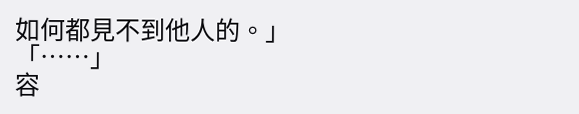如何都見不到他人的。」
「……」
容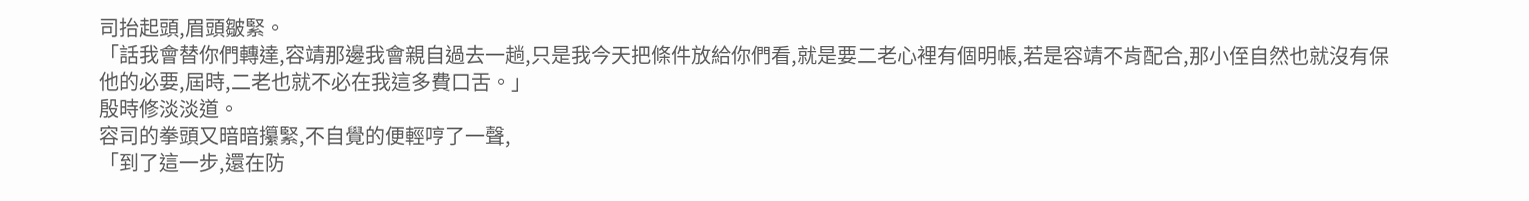司抬起頭,眉頭皺緊。
「話我會替你們轉達,容靖那邊我會親自過去一趟,只是我今天把條件放給你們看,就是要二老心裡有個明帳,若是容靖不肯配合,那小侄自然也就沒有保他的必要,屆時,二老也就不必在我這多費口舌。」
殷時修淡淡道。
容司的拳頭又暗暗攥緊,不自覺的便輕哼了一聲,
「到了這一步,還在防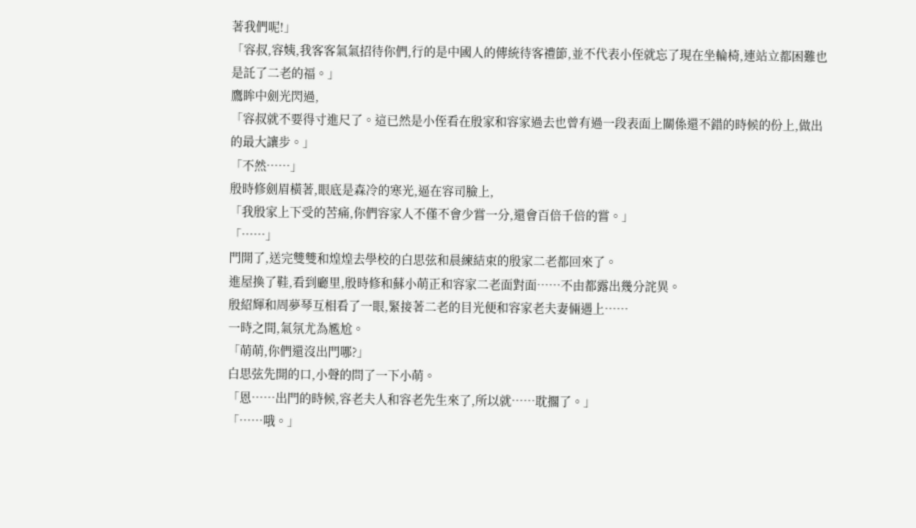著我們呢!」
「容叔,容姨,我客客氣氣招待你們,行的是中國人的傳統待客禮節,並不代表小侄就忘了現在坐輪椅,連站立都困難也是託了二老的福。」
鷹眸中劍光閃過,
「容叔就不要得寸進尺了。這已然是小侄看在殷家和容家過去也曾有過一段表面上關係還不錯的時候的份上,做出的最大讓步。」
「不然……」
殷時修劍眉橫著,眼底是森冷的寒光,逼在容司臉上,
「我殷家上下受的苦痛,你們容家人不僅不會少嘗一分,還會百倍千倍的嘗。」
「……」
門開了,送完雙雙和煌煌去學校的白思弦和晨練結束的殷家二老都回來了。
進屋換了鞋,看到廳里,殷時修和蘇小萌正和容家二老面對面……不由都露出幾分詫異。
殷紹輝和周夢琴互相看了一眼,緊接著二老的目光便和容家老夫妻倆遇上……
一時之間,氣氛尤為尷尬。
「萌萌,你們還沒出門哪?」
白思弦先開的口,小聲的問了一下小萌。
「恩……出門的時候,容老夫人和容老先生來了,所以就……耽擱了。」
「……哦。」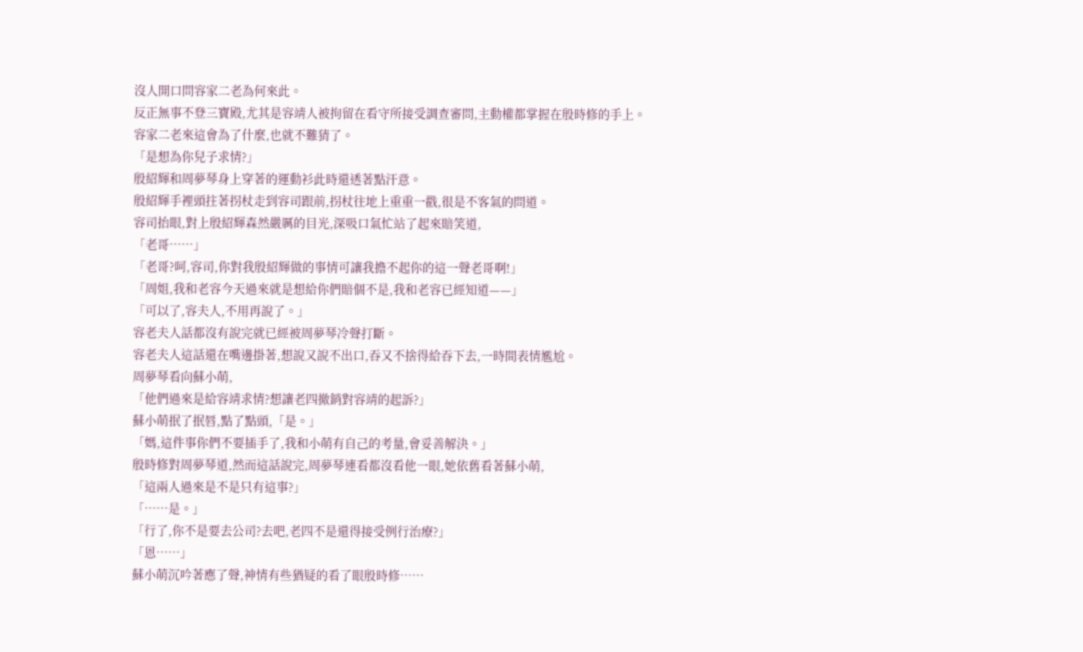沒人開口問容家二老為何來此。
反正無事不登三寶殿,尤其是容靖人被拘留在看守所接受調查審問,主動權都掌握在殷時修的手上。
容家二老來這會為了什麼,也就不難猜了。
「是想為你兒子求情?」
殷紹輝和周夢琴身上穿著的運動衫此時還透著點汗意。
殷紹輝手裡頭拄著拐杖走到容司跟前,拐杖往地上重重一戳,很是不客氣的問道。
容司抬眼,對上殷紹輝森然嚴厲的目光,深吸口氣忙站了起來賠笑道,
「老哥……」
「老哥?呵,容司,你對我殷紹輝做的事情可讓我擔不起你的這一聲老哥啊!」
「周姐,我和老容今天過來就是想給你們賠個不是,我和老容已經知道——」
「可以了,容夫人,不用再說了。」
容老夫人話都沒有說完就已經被周夢琴冷聲打斷。
容老夫人這話還在嘴邊掛著,想說又說不出口,吞又不捨得給吞下去,一時間表情尷尬。
周夢琴看向蘇小萌,
「他們過來是給容靖求情?想讓老四撤銷對容靖的起訴?」
蘇小萌抿了抿唇,點了點頭,「是。」
「媽,這件事你們不要插手了,我和小萌有自己的考量,會妥善解決。」
殷時修對周夢琴道,然而這話說完,周夢琴連看都沒看他一眼,她依舊看著蘇小萌,
「這兩人過來是不是只有這事?」
「……是。」
「行了,你不是要去公司?去吧,老四不是還得接受例行治療?」
「恩……」
蘇小萌沉吟著應了聲,神情有些猶疑的看了眼殷時修……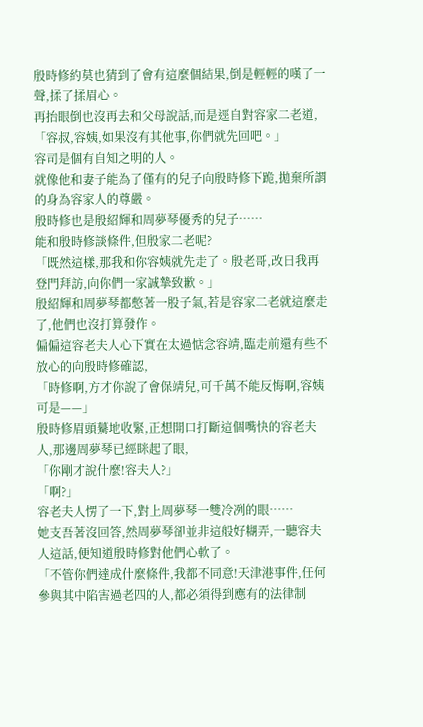殷時修約莫也猜到了會有這麼個結果,倒是輕輕的嘆了一聲,揉了揉眉心。
再抬眼倒也沒再去和父母說話,而是逕自對容家二老道,
「容叔,容姨,如果沒有其他事,你們就先回吧。」
容司是個有自知之明的人。
就像他和妻子能為了僅有的兒子向殷時修下跪,拋棄所謂的身為容家人的尊嚴。
殷時修也是殷紹輝和周夢琴優秀的兒子……
能和殷時修談條件,但殷家二老呢?
「既然這樣,那我和你容姨就先走了。殷老哥,改日我再登門拜訪,向你們一家誠摯致歉。」
殷紹輝和周夢琴都憋著一股子氣,若是容家二老就這麼走了,他們也沒打算發作。
偏偏這容老夫人心下實在太過惦念容靖,臨走前還有些不放心的向殷時修確認,
「時修啊,方才你說了會保靖兒,可千萬不能反悔啊,容姨可是——」
殷時修眉頭驀地收緊,正想開口打斷這個嘴快的容老夫人,那邊周夢琴已經眯起了眼,
「你剛才說什麼!容夫人?」
「啊?」
容老夫人愣了一下,對上周夢琴一雙冷冽的眼……
她支吾著沒回答,然周夢琴卻並非這般好糊弄,一聽容夫人這話,便知道殷時修對他們心軟了。
「不管你們達成什麼條件,我都不同意!天津港事件,任何參與其中陷害過老四的人,都必須得到應有的法律制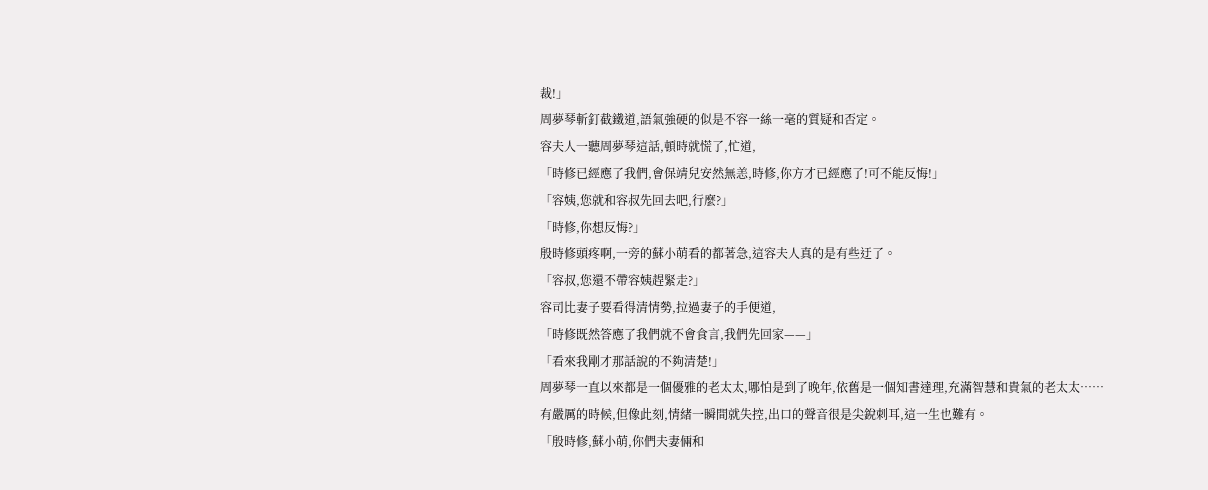裁!」
周夢琴斬釘截鐵道,語氣強硬的似是不容一絲一毫的質疑和否定。
容夫人一聽周夢琴這話,頓時就慌了,忙道,
「時修已經應了我們,會保靖兒安然無恙,時修,你方才已經應了!可不能反悔!」
「容姨,您就和容叔先回去吧,行麼?」
「時修,你想反悔?」
殷時修頭疼啊,一旁的蘇小萌看的都著急,這容夫人真的是有些迂了。
「容叔,您還不帶容姨趕緊走?」
容司比妻子要看得清情勢,拉過妻子的手便道,
「時修既然答應了我們就不會食言,我們先回家——」
「看來我剛才那話說的不夠清楚!」
周夢琴一直以來都是一個優雅的老太太,哪怕是到了晚年,依舊是一個知書達理,充滿智慧和貴氣的老太太……
有嚴厲的時候,但像此刻,情緒一瞬間就失控,出口的聲音很是尖銳刺耳,這一生也難有。
「殷時修,蘇小萌,你們夫妻倆和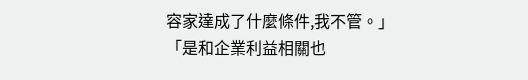容家達成了什麼條件,我不管。」
「是和企業利益相關也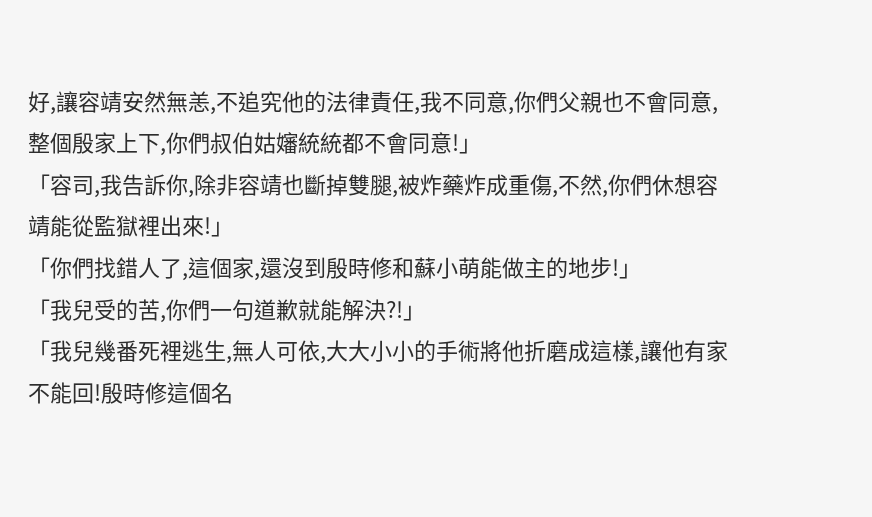好,讓容靖安然無恙,不追究他的法律責任,我不同意,你們父親也不會同意,整個殷家上下,你們叔伯姑嬸統統都不會同意!」
「容司,我告訴你,除非容靖也斷掉雙腿,被炸藥炸成重傷,不然,你們休想容靖能從監獄裡出來!」
「你們找錯人了,這個家,還沒到殷時修和蘇小萌能做主的地步!」
「我兒受的苦,你們一句道歉就能解決?!」
「我兒幾番死裡逃生,無人可依,大大小小的手術將他折磨成這樣,讓他有家不能回!殷時修這個名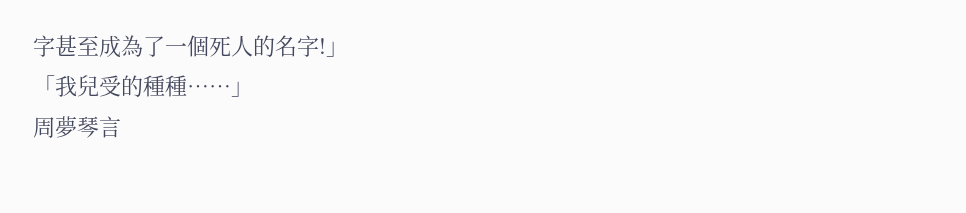字甚至成為了一個死人的名字!」
「我兒受的種種……」
周夢琴言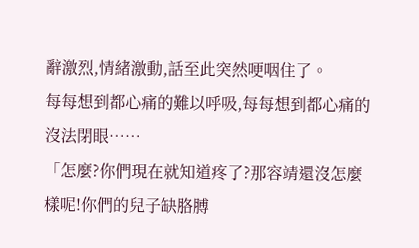辭激烈,情緒激動,話至此突然哽咽住了。
每每想到都心痛的難以呼吸,每每想到都心痛的沒法閉眼……
「怎麼?你們現在就知道疼了?那容靖還沒怎麼樣呢!你們的兒子缺胳膊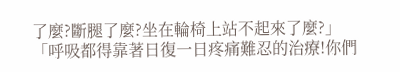了麼?斷腿了麼?坐在輪椅上站不起來了麼?」
「呼吸都得靠著日復一日疼痛難忍的治療!你們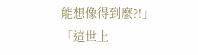能想像得到麼?!」
「這世上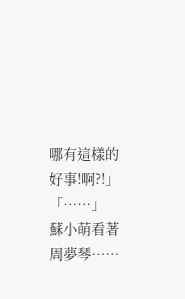哪有這樣的好事!啊?!」
「……」
蘇小萌看著周夢琴……